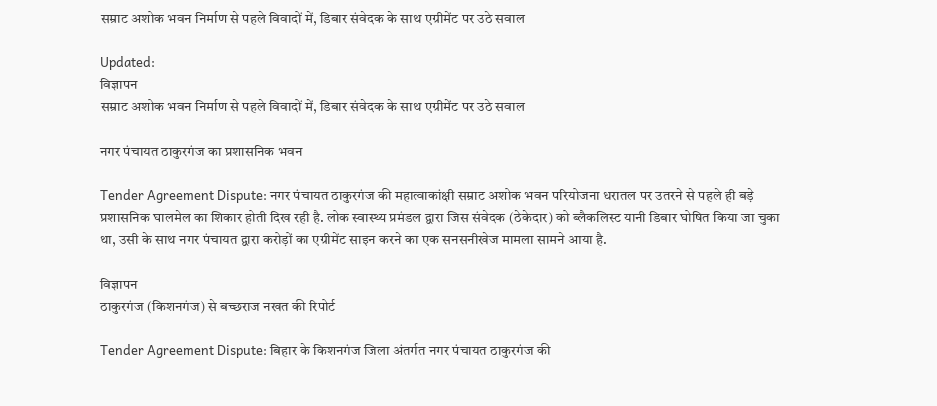सम्राट अशोक भवन निर्माण से पहले विवादों में, डिबार संवेदक के साथ एग्रीमेंट पर उठे सवाल

Updated:
विज्ञापन
सम्राट अशोक भवन निर्माण से पहले विवादों में, डिबार संवेदक के साथ एग्रीमेंट पर उठे सवाल

नगर पंचायत ठाकुरगंज का प्रशासनिक भवन

Tender Agreement Dispute: नगर पंचायत ठाकुरगंज की महात्वाकांक्षी सम्राट अशोक भवन परियोजना धरातल पर उतरने से पहले ही बड़े प्रशासनिक घालमेल का शिकार होती दिख रही है. लोक स्वास्थ्य प्रमंडल द्वारा जिस संवेदक (ठेकेदार) को ब्लैकलिस्ट यानी डिबार घोषित किया जा चुका था, उसी के साथ नगर पंचायत द्वारा करोड़ों का एग्रीमेंट साइन करने का एक सनसनीखेज मामला सामने आया है.

विज्ञापन
ठाकुरगंज (किशनगंज) से बच्छराज नखत की रिपोर्ट

Tender Agreement Dispute: बिहार के किशनगंज जिला अंतर्गत नगर पंचायत ठाकुरगंज की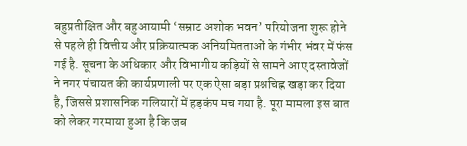बहुप्रतीक्षित और बहुआयामी ‘सम्राट अशोक भवन’ परियोजना शुरू होने से पहले ही वित्तीय और प्रक्रियात्मक अनियमितताओं के गंभीर भंवर में फंस गई है. सूचना के अधिकार और विभागीय कड़ियों से सामने आए दस्तावेजों ने नगर पंचायत की कार्यप्रणाली पर एक ऐसा बड़ा प्रश्नचिह्न खड़ा कर दिया है, जिससे प्रशासनिक गलियारों में हड़कंप मच गया है. पूरा मामला इस बात को लेकर गरमाया हुआ है कि जब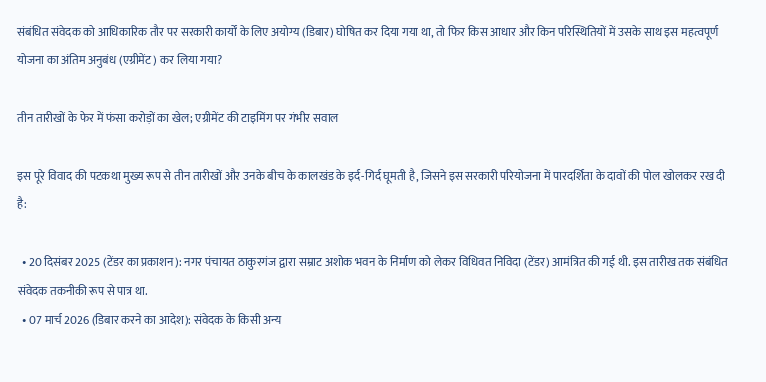संबंधित संवेदक को आधिकारिक तौर पर सरकारी कार्यों के लिए अयोग्य (डिबार) घोषित कर दिया गया था, तो फिर किस आधार और किन परिस्थितियों में उसके साथ इस महत्वपूर्ण योजना का अंतिम अनुबंध (एग्रीमेंट) कर लिया गया?

तीन तारीखों के फेर में फंसा करोड़ों का खेल; एग्रीमेंट की टाइमिंग पर गंभीर सवाल

इस पूरे विवाद की पटकथा मुख्य रूप से तीन तारीखों और उनके बीच के कालखंड के इर्द-गिर्द घूमती है, जिसने इस सरकारी परियोजना में पारदर्शिता के दावों की पोल खोलकर रख दी है:

  • 20 दिसंबर 2025 (टेंडर का प्रकाशन): नगर पंचायत ठाकुरगंज द्वारा सम्राट अशोक भवन के निर्माण को लेकर विधिवत निविदा (टेंडर) आमंत्रित की गई थी. इस तारीख तक संबंधित संवेदक तकनीकी रूप से पात्र था.
  • 07 मार्च 2026 (डिबार करने का आदेश): संवेदक के किसी अन्य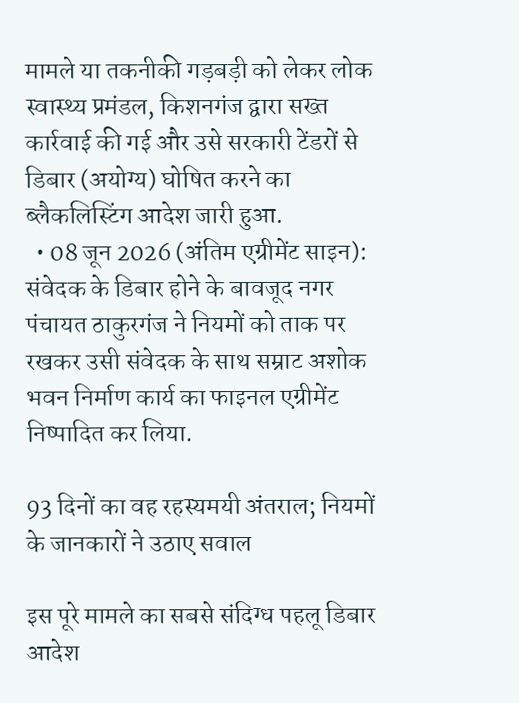मामले या तकनीकी गड़बड़ी को लेकर लोक स्वास्थ्य प्रमंडल, किशनगंज द्वारा सख्त कार्रवाई की गई और उसे सरकारी टेंडरों से डिबार (अयोग्य) घोषित करने का ब्लैकलिस्टिंग आदेश जारी हुआ.
  • 08 जून 2026 (अंतिम एग्रीमेंट साइन): संवेदक के डिबार होने के बावजूद नगर पंचायत ठाकुरगंज ने नियमों को ताक पर रखकर उसी संवेदक के साथ सम्राट अशोक भवन निर्माण कार्य का फाइनल एग्रीमेंट निष्पादित कर लिया.

93 दिनों का वह रहस्यमयी अंतराल; नियमों के जानकारों ने उठाए सवाल

इस पूरे मामले का सबसे संदिग्ध पहलू डिबार आदेश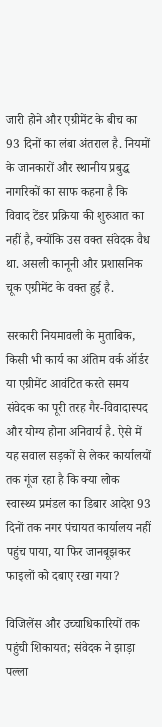जारी होने और एग्रीमेंट के बीच का 93 दिनों का लंबा अंतराल है. नियमों के जानकारों और स्थानीय प्रबुद्ध नागरिकों का साफ कहना है कि विवाद टेंडर प्रक्रिया की शुरुआत का नहीं है, क्योंकि उस वक्त संवेदक वैध था. असली कानूनी और प्रशासनिक चूक एग्रीमेंट के वक्त हुई है.

सरकारी नियमावली के मुताबिक, किसी भी कार्य का अंतिम वर्क ऑर्डर या एग्रीमेंट आवंटित करते समय संवेदक का पूरी तरह गैर-विवादास्पद और योग्य होना अनिवार्य है. ऐसे में यह सवाल सड़कों से लेकर कार्यालयों तक गूंज रहा है कि क्या लोक स्वास्थ्य प्रमंडल का डिबार आदेश 93 दिनों तक नगर पंचायत कार्यालय नहीं पहुंच पाया, या फिर जानबूझकर फाइलों को दबाए रखा गया?

विजिलेंस और उच्चाधिकारियों तक पहुंची शिकायत; संवेदक ने झाड़ा पल्ला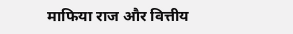माफिया राज और वित्तीय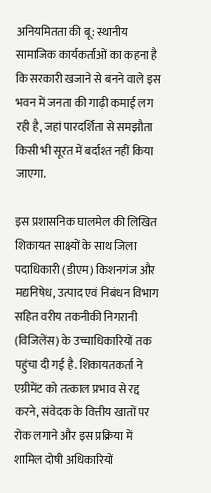अनियमितता की बू: स्थानीय सामाजिक कार्यकर्ताओं का कहना है कि सरकारी खजाने से बनने वाले इस भवन में जनता की गाढ़ी कमाई लग रही है, जहां पारदर्शिता से समझौता किसी भी सूरत में बर्दाश्त नहीं किया जाएगा.

इस प्रशासनिक घालमेल की लिखित शिकायत साक्ष्यों के साथ जिला पदाधिकारी (डीएम) किशनगंज और मद्यनिषेध, उत्पाद एवं निबंधन विभाग सहित वरीय तकनीकी निगरानी (विजिलेंस) के उच्चाधिकारियों तक पहुंचा दी गई है. शिकायतकर्ता ने एग्रीमेंट को तत्काल प्रभाव से रद्द करने, संवेदक के वित्तीय खातों पर रोक लगाने और इस प्रक्रिया में शामिल दोषी अधिकारियों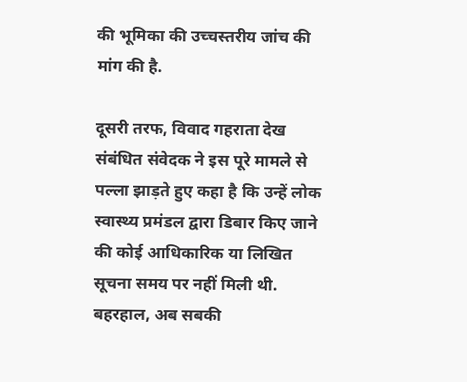की भूमिका की उच्चस्तरीय जांच की मांग की है.

दूसरी तरफ, विवाद गहराता देख संबंधित संवेदक ने इस पूरे मामले से पल्ला झाड़ते हुए कहा है कि उन्हें लोक स्वास्थ्य प्रमंडल द्वारा डिबार किए जाने की कोई आधिकारिक या लिखित सूचना समय पर नहीं मिली थी. बहरहाल, अब सबकी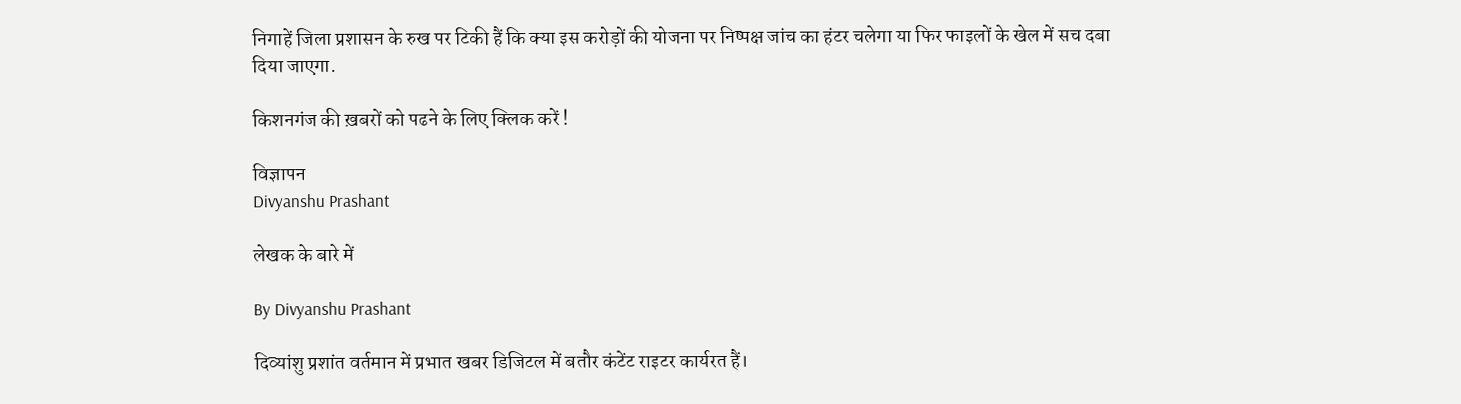निगाहें जिला प्रशासन के रुख पर टिकी हैं कि क्या इस करोड़ों की योजना पर निष्पक्ष जांच का हंटर चलेगा या फिर फाइलों के खेल में सच दबा दिया जाएगा.

किशनगंज की ख़बरों को पढने के लिए क्लिक करें !

विज्ञापन
Divyanshu Prashant

लेखक के बारे में

By Divyanshu Prashant

दिव्यांशु प्रशांत वर्तमान में प्रभात खबर डिजिटल में बतौर कंटेंट राइटर कार्यरत हैं।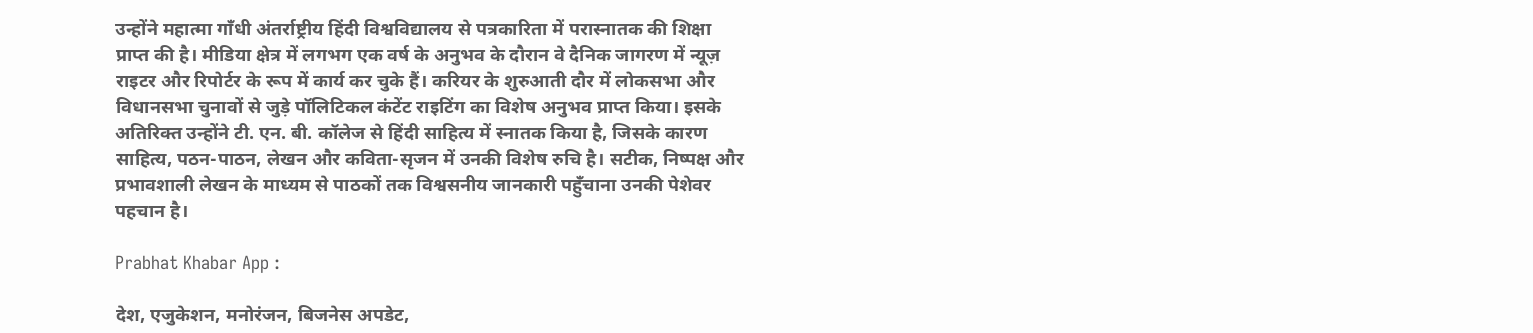उन्होंने महात्मा गाँधी अंतर्राष्ट्रीय हिंदी विश्वविद्यालय से पत्रकारिता में परास्नातक की शिक्षा प्राप्त की है। मीडिया क्षेत्र में लगभग एक वर्ष के अनुभव के दौरान वे दैनिक जागरण में न्यूज़ राइटर और रिपोर्टर के रूप में कार्य कर चुके हैं। करियर के शुरुआती दौर में लोकसभा और विधानसभा चुनावों से जुड़े पॉलिटिकल कंटेंट राइटिंग का विशेष अनुभव प्राप्त किया। इसके अतिरिक्त उन्होंने टी. एन. बी. कॉलेज से हिंदी साहित्य में स्नातक किया है, जिसके कारण साहित्य, पठन-पाठन, लेखन और कविता-सृजन में उनकी विशेष रुचि है। सटीक, निष्पक्ष और प्रभावशाली लेखन के माध्यम से पाठकों तक विश्वसनीय जानकारी पहुँचाना उनकी पेशेवर पहचान है।

Prabhat Khabar App :

देश, एजुकेशन, मनोरंजन, बिजनेस अपडेट,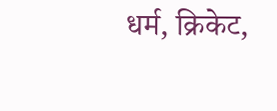धर्म, क्रिकेट,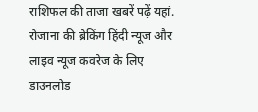राशिफल की ताजा खबरें पढ़ें यहां. रोजाना की ब्रेकिंग हिंदी न्यूज और लाइव न्यूज कवरेज के लिए डाउनलोड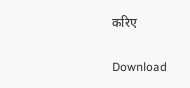करिए

Download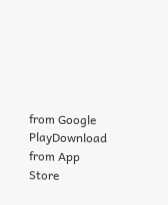from Google PlayDownload from App Store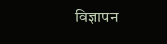विज्ञापन